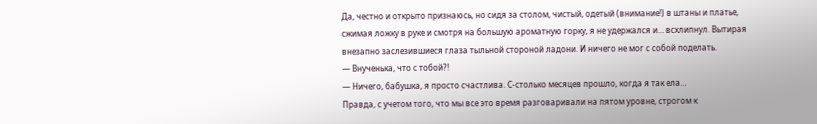Да, честно и открыто признаюсь, но сидя за столом, чистый, одетый (внимание!) в штаны и платье, сжимая ложку в руке и смотря на большую ароматную горку, я не удержался и… всхлипнул. Вытирая внезапно заслезившиеся глаза тыльной стороной ладони. И ничего не мог с собой поделать.
— Внученька, что с тобой?!
— Ничего, бабушка, я просто счастлива. С-столько месяцев прошло, когда я так ела…
Правда, с учетом того, что мы все это время разговаривали на пятом уровне, строгом к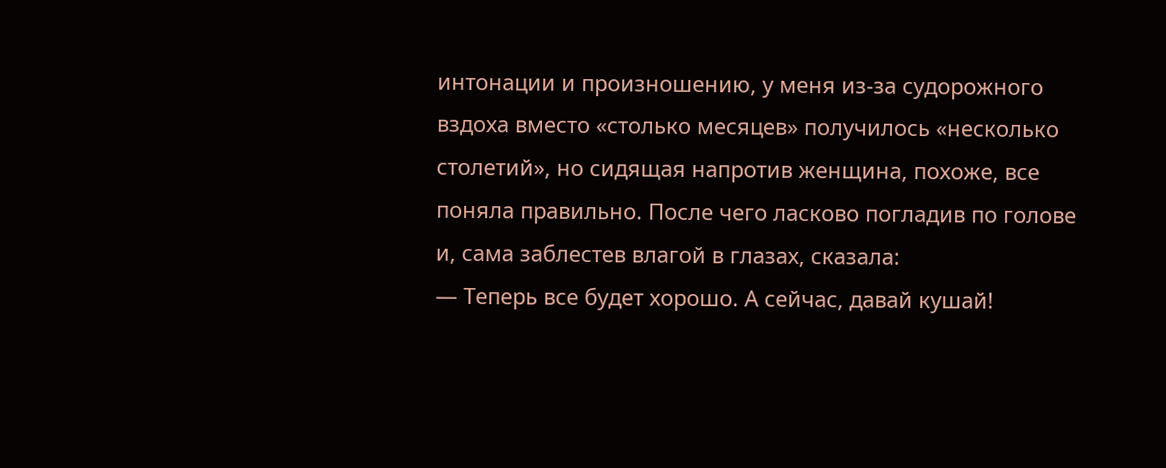интонации и произношению, у меня из-за судорожного вздоха вместо «столько месяцев» получилось «несколько столетий», но сидящая напротив женщина, похоже, все поняла правильно. После чего ласково погладив по голове и, сама заблестев влагой в глазах, сказала:
— Теперь все будет хорошо. А сейчас, давай кушай!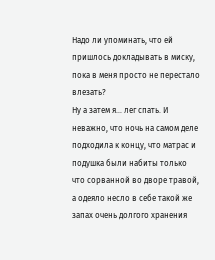Надо ли упоминать, что ей пришлось докладывать в миску, пока в меня просто не перестало влезать?
Ну а затем я… лег спать. И неважно, что ночь на самом деле подходила к концу, что матрас и подушка были набиты только что сорванной во дворе травой, а одеяло несло в себе такой же запах очень долгого хранения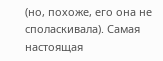(но, похоже, его она не споласкивала). Самая настоящая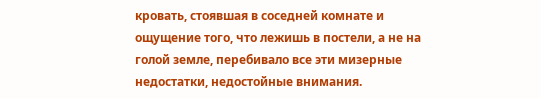кровать, стоявшая в соседней комнате и ощущение того, что лежишь в постели, а не на голой земле, перебивало все эти мизерные недостатки, недостойные внимания.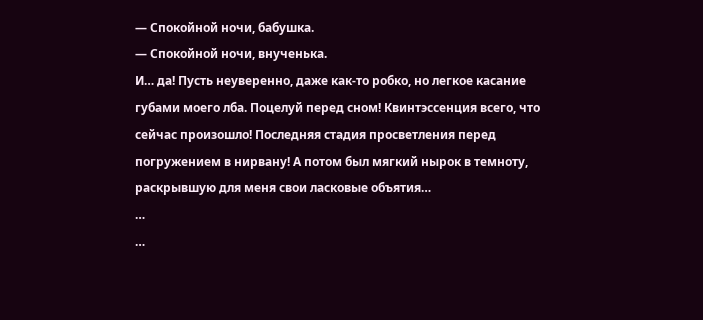— Спокойной ночи, бабушка.
— Спокойной ночи, внученька.
И… да! Пусть неуверенно, даже как-то робко, но легкое касание губами моего лба. Поцелуй перед сном! Квинтэссенция всего, что сейчас произошло! Последняя стадия просветления перед погружением в нирвану! А потом был мягкий нырок в темноту, раскрывшую для меня свои ласковые объятия…
…
…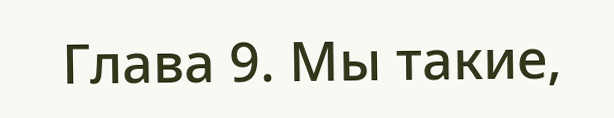Глава 9. Мы такие,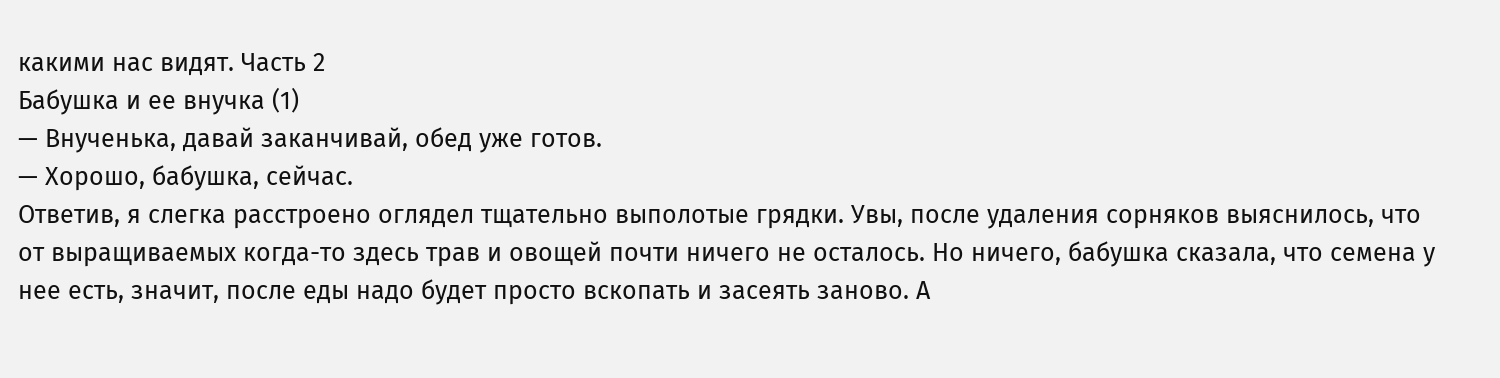какими нас видят. Часть 2
Бабушка и ее внучка (1)
— Внученька, давай заканчивай, обед уже готов.
— Хорошо, бабушка, сейчас.
Ответив, я слегка расстроено оглядел тщательно выполотые грядки. Увы, после удаления сорняков выяснилось, что от выращиваемых когда-то здесь трав и овощей почти ничего не осталось. Но ничего, бабушка сказала, что семена у нее есть, значит, после еды надо будет просто вскопать и засеять заново. А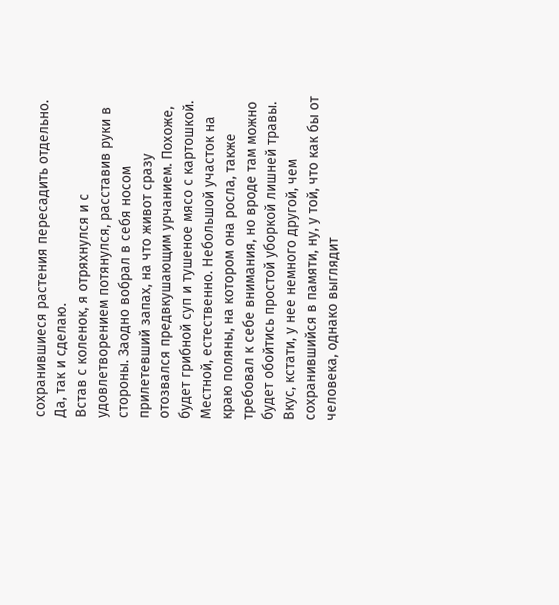сохранившиеся растения пересадить отдельно. Да, так и сделаю.
Встав с коленок, я отряхнулся и с удовлетворением потянулся, расставив руки в стороны. Заодно вобрал в себя носом прилетевший запах, на что живот сразу отозвался предвкушающим урчанием. Похоже, будет грибной суп и тушеное мясо с картошкой. Местной, естественно. Небольшой участок на краю поляны, на котором она росла, также требовал к себе внимания, но вроде там можно будет обойтись простой уборкой лишней травы. Вкус, кстати, у нее немного другой, чем сохранившийся в памяти, ну, у той, что как бы от человека, однако выглядит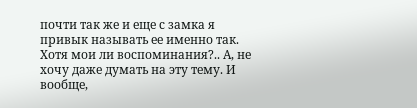почти так же и еще с замка я привык называть ее именно так. Хотя мои ли воспоминания?.. А, не хочу даже думать на эту тему. И вообще,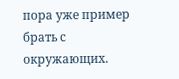пора уже пример брать с окружающих.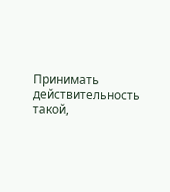Принимать действительность такой,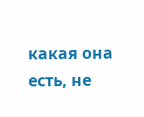какая она есть, не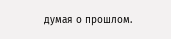думая о прошлом.